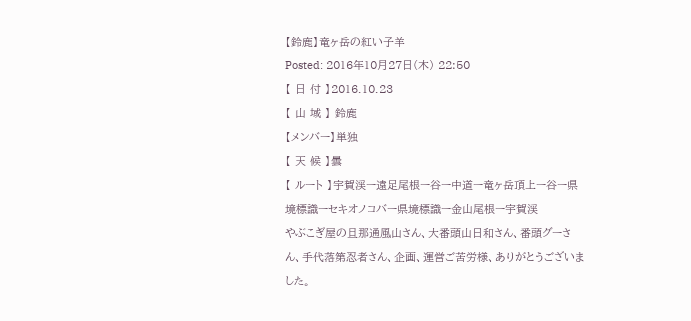【鈴鹿】竜ヶ岳の紅い子羊
Posted: 2016年10月27日(木) 22:50
【 日 付 】2016.10.23
【 山 域 】 鈴鹿
【メンバー】単独
【 天 候 】曇
【 ルート 】宇賀渓ー遠足尾根ー谷ー中道ー竜ヶ岳頂上ー谷ー県境標識ーセキオノコバー県境標識ー金山尾根ー宇賀渓
やぶこぎ屋の旦那通風山さん、大番頭山日和さん、番頭グーさん、手代落第忍者さん、企画、運営ご苦労様、ありがとうございました。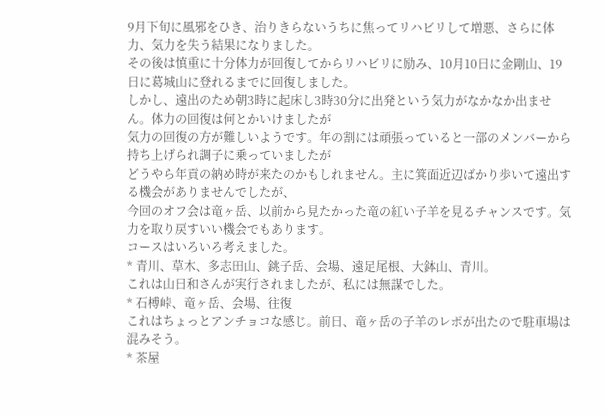9月下旬に風邪をひき、治りきらないうちに焦ってリハビリして増悪、さらに体力、気力を失う結果になりました。
その後は慎重に十分体力が回復してからリハビリに励み、10月10日に金剛山、19日に葛城山に登れるまでに回復しました。
しかし、遠出のため朝3時に起床し3時30分に出発という気力がなかなか出ません。体力の回復は何とかいけましたが
気力の回復の方が難しいようです。年の割には頑張っていると一部のメンバーから持ち上げられ調子に乗っていましたが
どうやら年貢の納め時が来たのかもしれません。主に箕面近辺ばかり歩いて遠出する機会がありませんでしたが、
今回のオフ会は竜ヶ岳、以前から見たかった竜の紅い子羊を見るチャンスです。気力を取り戻すいい機会でもあります。
コースはいろいろ考えました。
* 青川、草木、多志田山、銚子岳、会場、遠足尾根、大鉢山、青川。
これは山日和さんが実行されましたが、私には無謀でした。
* 石榑峠、竜ヶ岳、会場、往復
これはちょっとアンチョコな感じ。前日、竜ヶ岳の子羊のレポが出たので駐車場は混みそう。
* 茶屋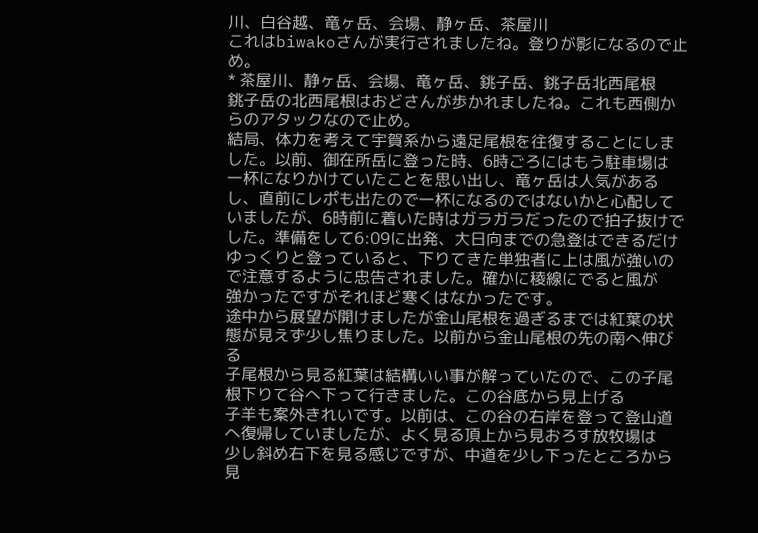川、白谷越、竜ヶ岳、会場、静ヶ岳、茶屋川
これはbiwakoさんが実行されましたね。登りが影になるので止め。
* 茶屋川、静ヶ岳、会場、竜ヶ岳、銚子岳、銚子岳北西尾根
銚子岳の北西尾根はおどさんが歩かれましたね。これも西側からのアタックなので止め。
結局、体力を考えて宇賀系から遠足尾根を往復することにしました。以前、御在所岳に登った時、6時ごろにはもう駐車場は
一杯になりかけていたことを思い出し、竜ヶ岳は人気があるし、直前にレポも出たので一杯になるのではないかと心配して
いましたが、6時前に着いた時はガラガラだったので拍子抜けでした。準備をして6:09に出発、大日向までの急登はできるだけ
ゆっくりと登っていると、下りてきた単独者に上は風が強いので注意するように忠告されました。確かに稜線にでると風が
強かったですがそれほど寒くはなかったです。
途中から展望が開けましたが金山尾根を過ぎるまでは紅葉の状態が見えず少し焦りました。以前から金山尾根の先の南へ伸びる
子尾根から見る紅葉は結構いい事が解っていたので、この子尾根下りて谷へ下って行きました。この谷底から見上げる
子羊も案外きれいです。以前は、この谷の右岸を登って登山道へ復帰していましたが、よく見る頂上から見おろす放牧場は
少し斜め右下を見る感じですが、中道を少し下ったところから見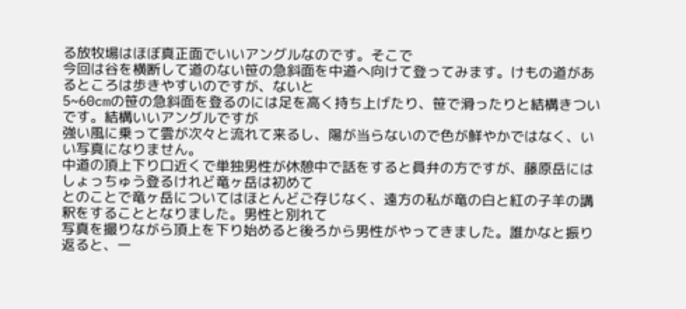る放牧場はほぼ真正面でいいアングルなのです。そこで
今回は谷を横断して道のない笹の急斜面を中道へ向けて登ってみます。けもの道があるところは歩きやすいのですが、ないと
5~60cmの笹の急斜面を登るのには足を高く持ち上げたり、笹で滑ったりと結構きついです。結構いいアングルですが
強い風に乗って雲が次々と流れて来るし、陽が当らないので色が鮮やかではなく、いい写真になりません。
中道の頂上下り口近くで単独男性が休憩中で話をすると員弁の方ですが、藤原岳にはしょっちゅう登るけれど竜ヶ岳は初めて
とのことで竜ヶ岳についてはほとんどご存じなく、遠方の私が竜の白と紅の子羊の講釈をすることとなりました。男性と別れて
写真を撮りながら頂上を下り始めると後ろから男性がやってきました。誰かなと振り返ると、一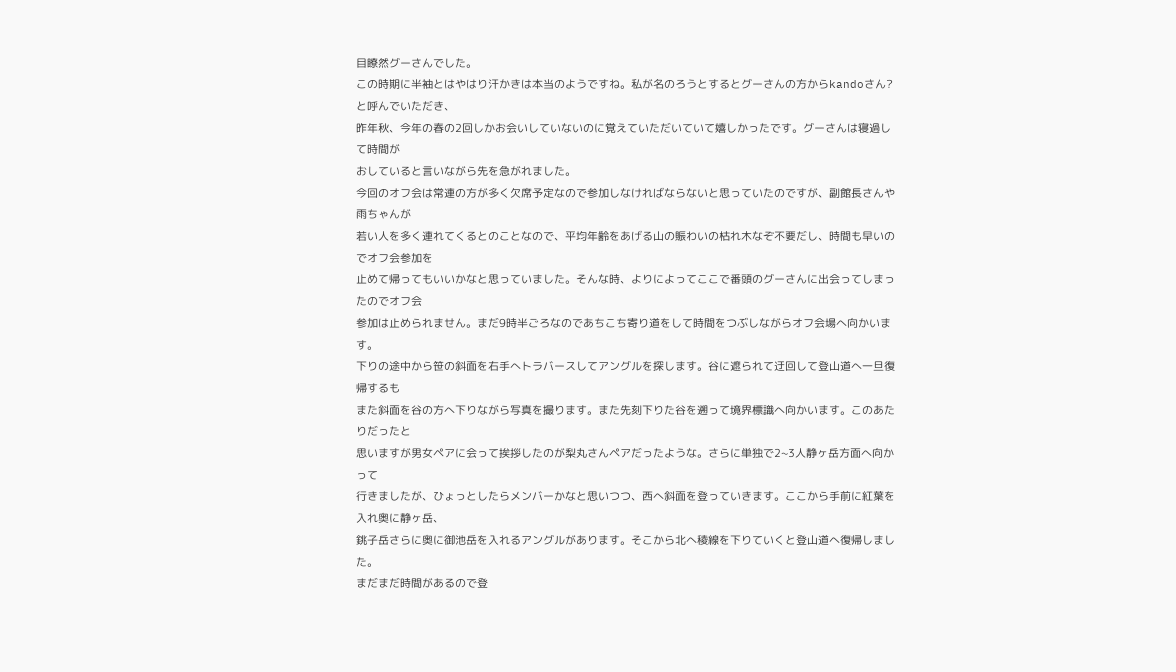目瞭然グーさんでした。
この時期に半袖とはやはり汗かきは本当のようですね。私が名のろうとするとグーさんの方からkandoさん?と呼んでいただき、
昨年秋、今年の春の2回しかお会いしていないのに覚えていただいていて嬉しかったです。グーさんは寝過して時間が
おしていると言いながら先を急がれました。
今回のオフ会は常連の方が多く欠席予定なので参加しなければならないと思っていたのですが、副館長さんや雨ちゃんが
若い人を多く連れてくるとのことなので、平均年齢をあげる山の賑わいの枯れ木なぞ不要だし、時間も早いのでオフ会参加を
止めて帰ってもいいかなと思っていました。そんな時、よりによってここで番頭のグーさんに出会ってしまったのでオフ会
参加は止められません。まだ9時半ごろなのであちこち寄り道をして時間をつぶしながらオフ会場へ向かいます。
下りの途中から笹の斜面を右手へトラバースしてアングルを探します。谷に遮られて迂回して登山道へ一旦復帰するも
また斜面を谷の方へ下りながら写真を撮ります。また先刻下りた谷を遡って境界標識へ向かいます。このあたりだったと
思いますが男女ペアに会って挨拶したのが梨丸さんペアだったような。さらに単独で2~3人静ヶ岳方面へ向かって
行きましたが、ひょっとしたらメンバーかなと思いつつ、西へ斜面を登っていきます。ここから手前に紅葉を入れ奥に静ヶ岳、
銚子岳さらに奥に御池岳を入れるアングルがあります。そこから北へ稜線を下りていくと登山道へ復帰しました。
まだまだ時間があるので登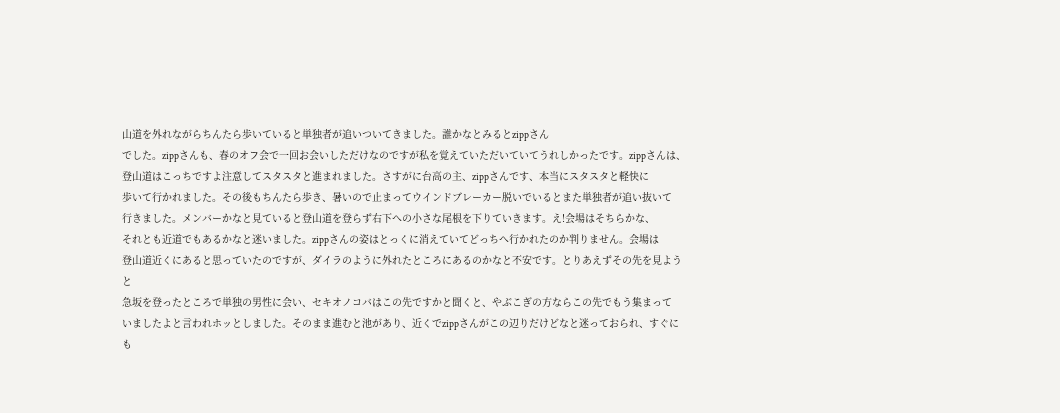山道を外れながらちんたら歩いていると単独者が追いついてきました。誰かなとみるとzippさん
でした。zippさんも、春のオフ会で一回お会いしただけなのですが私を覚えていただいていてうれしかったです。zippさんは、
登山道はこっちですよ注意してスタスタと進まれました。さすがに台高の主、zippさんです、本当にスタスタと軽快に
歩いて行かれました。その後もちんたら歩き、暑いので止まってウインドブレーカー脱いでいるとまた単独者が追い抜いて
行きました。メンバーかなと見ていると登山道を登らず右下への小さな尾根を下りていきます。え!会場はそちらかな、
それとも近道でもあるかなと迷いました。zippさんの姿はとっくに消えていてどっちへ行かれたのか判りません。会場は
登山道近くにあると思っていたのですが、ダイラのように外れたところにあるのかなと不安です。とりあえずその先を見ようと
急坂を登ったところで単独の男性に会い、セキオノコバはこの先ですかと聞くと、やぶこぎの方ならこの先でもう集まって
いましたよと言われホッとしました。そのまま進むと池があり、近くでzippさんがこの辺りだけどなと迷っておられ、すぐに
も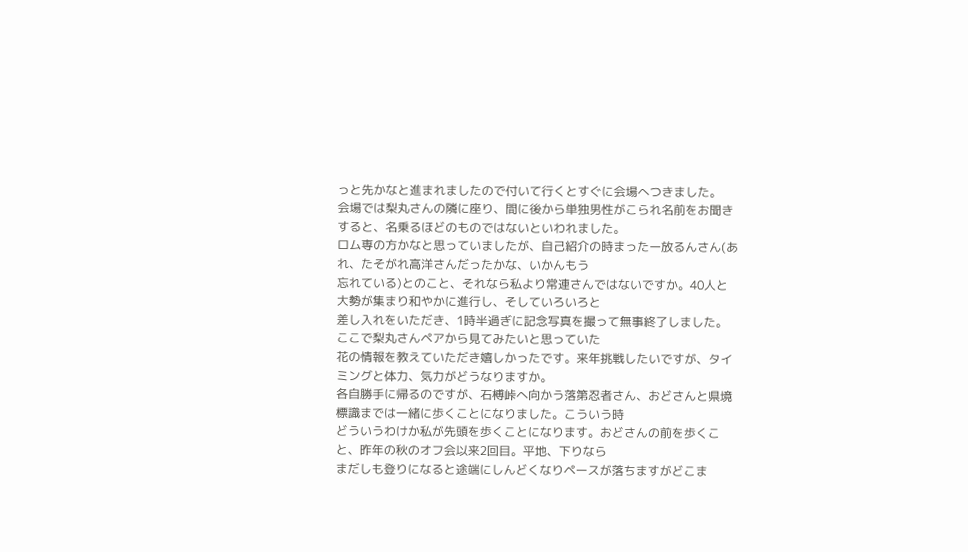っと先かなと進まれましたので付いて行くとすぐに会場へつきました。
会場では梨丸さんの隣に座り、間に後から単独男性がこられ名前をお聞きすると、名乗るほどのものではないといわれました。
ロム専の方かなと思っていましたが、自己紹介の時まったー放るんさん(あれ、たそがれ高洋さんだったかな、いかんもう
忘れている)とのこと、それなら私より常連さんではないですか。40人と大勢が集まり和やかに進行し、そしていろいろと
差し入れをいただき、1時半過ぎに記念写真を撮って無事終了しました。ここで梨丸さんペアから見てみたいと思っていた
花の情報を教えていただき嬉しかったです。来年挑戦したいですが、タイミングと体力、気力がどうなりますか。
各自勝手に帰るのですが、石榑峠へ向かう落第忍者さん、おどさんと県境標識までは一緒に歩くことになりました。こういう時
どういうわけか私が先頭を歩くことになります。おどさんの前を歩くこと、昨年の秋のオフ会以来2回目。平地、下りなら
まだしも登りになると途端にしんどくなりペースが落ちますがどこま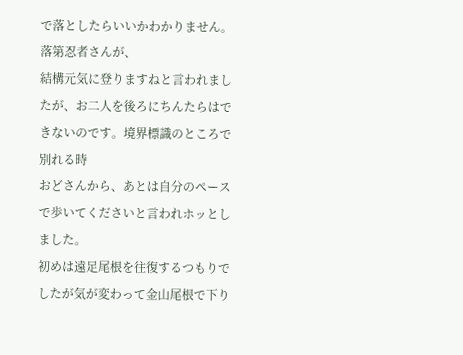で落としたらいいかわかりません。落第忍者さんが、
結構元気に登りますねと言われましたが、お二人を後ろにちんたらはできないのです。境界標識のところで別れる時
おどさんから、あとは自分のペースで歩いてくださいと言われホッとしました。
初めは遠足尾根を往復するつもりでしたが気が変わって金山尾根で下り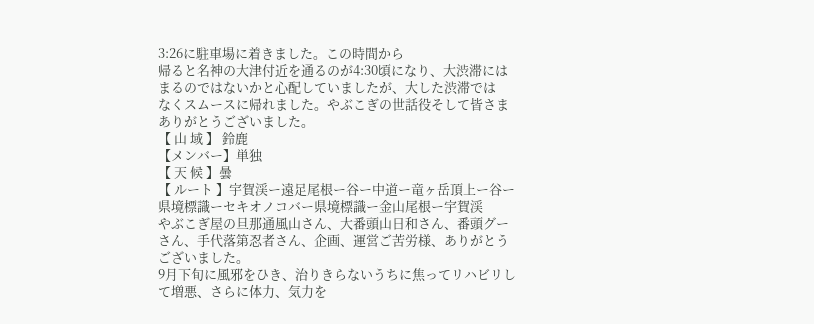3:26に駐車場に着きました。この時間から
帰ると名神の大津付近を通るのが4:30頃になり、大渋滞にはまるのではないかと心配していましたが、大した渋滞では
なくスムースに帰れました。やぶこぎの世話役そして皆さまありがとうございました。
【 山 域 】 鈴鹿
【メンバー】単独
【 天 候 】曇
【 ルート 】宇賀渓ー遠足尾根ー谷ー中道ー竜ヶ岳頂上ー谷ー県境標識ーセキオノコバー県境標識ー金山尾根ー宇賀渓
やぶこぎ屋の旦那通風山さん、大番頭山日和さん、番頭グーさん、手代落第忍者さん、企画、運営ご苦労様、ありがとうございました。
9月下旬に風邪をひき、治りきらないうちに焦ってリハビリして増悪、さらに体力、気力を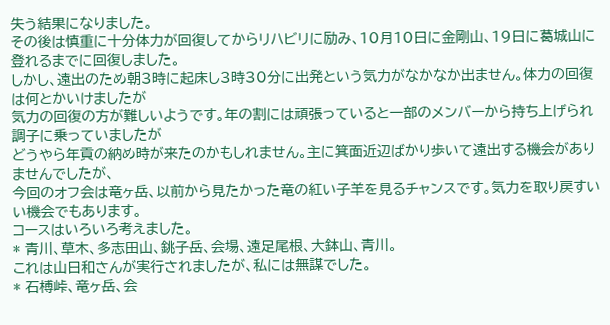失う結果になりました。
その後は慎重に十分体力が回復してからリハビリに励み、10月10日に金剛山、19日に葛城山に登れるまでに回復しました。
しかし、遠出のため朝3時に起床し3時30分に出発という気力がなかなか出ません。体力の回復は何とかいけましたが
気力の回復の方が難しいようです。年の割には頑張っていると一部のメンバーから持ち上げられ調子に乗っていましたが
どうやら年貢の納め時が来たのかもしれません。主に箕面近辺ばかり歩いて遠出する機会がありませんでしたが、
今回のオフ会は竜ヶ岳、以前から見たかった竜の紅い子羊を見るチャンスです。気力を取り戻すいい機会でもあります。
コースはいろいろ考えました。
* 青川、草木、多志田山、銚子岳、会場、遠足尾根、大鉢山、青川。
これは山日和さんが実行されましたが、私には無謀でした。
* 石榑峠、竜ヶ岳、会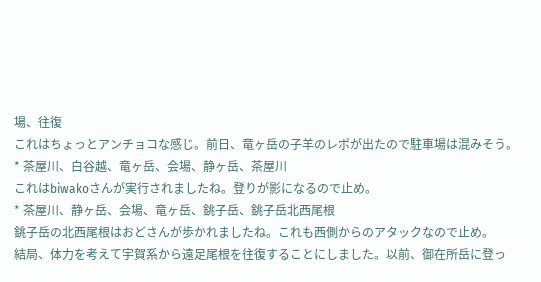場、往復
これはちょっとアンチョコな感じ。前日、竜ヶ岳の子羊のレポが出たので駐車場は混みそう。
* 茶屋川、白谷越、竜ヶ岳、会場、静ヶ岳、茶屋川
これはbiwakoさんが実行されましたね。登りが影になるので止め。
* 茶屋川、静ヶ岳、会場、竜ヶ岳、銚子岳、銚子岳北西尾根
銚子岳の北西尾根はおどさんが歩かれましたね。これも西側からのアタックなので止め。
結局、体力を考えて宇賀系から遠足尾根を往復することにしました。以前、御在所岳に登っ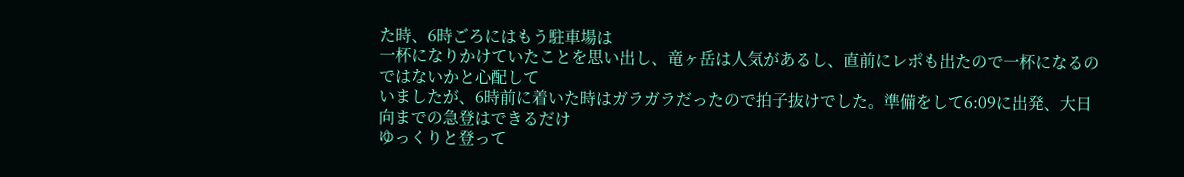た時、6時ごろにはもう駐車場は
一杯になりかけていたことを思い出し、竜ヶ岳は人気があるし、直前にレポも出たので一杯になるのではないかと心配して
いましたが、6時前に着いた時はガラガラだったので拍子抜けでした。準備をして6:09に出発、大日向までの急登はできるだけ
ゆっくりと登って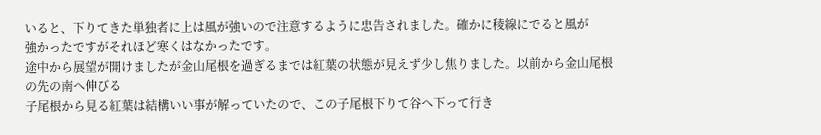いると、下りてきた単独者に上は風が強いので注意するように忠告されました。確かに稜線にでると風が
強かったですがそれほど寒くはなかったです。
途中から展望が開けましたが金山尾根を過ぎるまでは紅葉の状態が見えず少し焦りました。以前から金山尾根の先の南へ伸びる
子尾根から見る紅葉は結構いい事が解っていたので、この子尾根下りて谷へ下って行き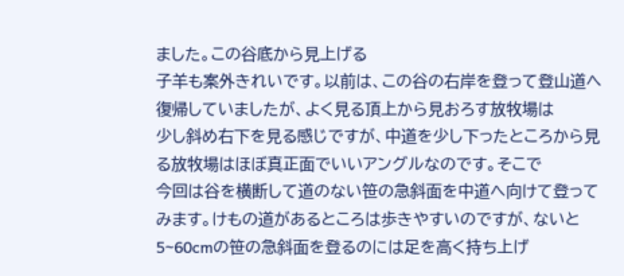ました。この谷底から見上げる
子羊も案外きれいです。以前は、この谷の右岸を登って登山道へ復帰していましたが、よく見る頂上から見おろす放牧場は
少し斜め右下を見る感じですが、中道を少し下ったところから見る放牧場はほぼ真正面でいいアングルなのです。そこで
今回は谷を横断して道のない笹の急斜面を中道へ向けて登ってみます。けもの道があるところは歩きやすいのですが、ないと
5~60cmの笹の急斜面を登るのには足を高く持ち上げ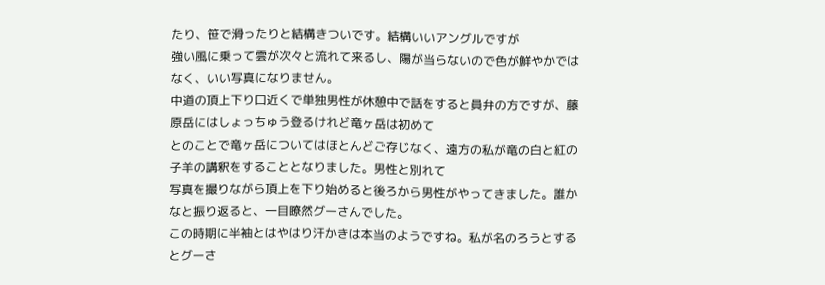たり、笹で滑ったりと結構きついです。結構いいアングルですが
強い風に乗って雲が次々と流れて来るし、陽が当らないので色が鮮やかではなく、いい写真になりません。
中道の頂上下り口近くで単独男性が休憩中で話をすると員弁の方ですが、藤原岳にはしょっちゅう登るけれど竜ヶ岳は初めて
とのことで竜ヶ岳についてはほとんどご存じなく、遠方の私が竜の白と紅の子羊の講釈をすることとなりました。男性と別れて
写真を撮りながら頂上を下り始めると後ろから男性がやってきました。誰かなと振り返ると、一目瞭然グーさんでした。
この時期に半袖とはやはり汗かきは本当のようですね。私が名のろうとするとグーさ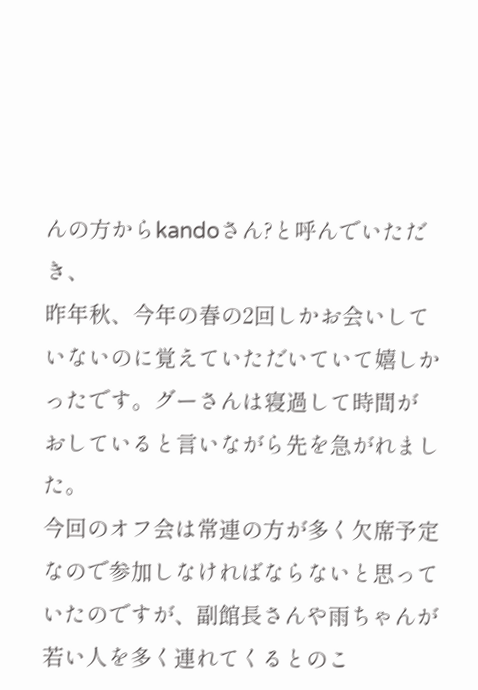んの方からkandoさん?と呼んでいただき、
昨年秋、今年の春の2回しかお会いしていないのに覚えていただいていて嬉しかったです。グーさんは寝過して時間が
おしていると言いながら先を急がれました。
今回のオフ会は常連の方が多く欠席予定なので参加しなければならないと思っていたのですが、副館長さんや雨ちゃんが
若い人を多く連れてくるとのこ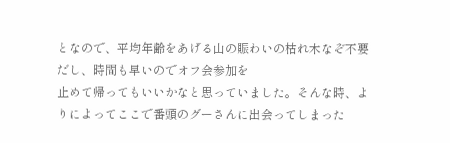となので、平均年齢をあげる山の賑わいの枯れ木なぞ不要だし、時間も早いのでオフ会参加を
止めて帰ってもいいかなと思っていました。そんな時、よりによってここで番頭のグーさんに出会ってしまった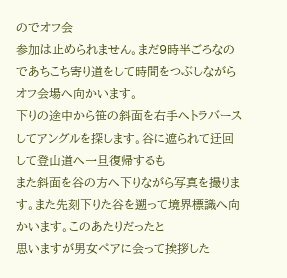のでオフ会
参加は止められません。まだ9時半ごろなのであちこち寄り道をして時間をつぶしながらオフ会場へ向かいます。
下りの途中から笹の斜面を右手へトラバースしてアングルを探します。谷に遮られて迂回して登山道へ一旦復帰するも
また斜面を谷の方へ下りながら写真を撮ります。また先刻下りた谷を遡って境界標識へ向かいます。このあたりだったと
思いますが男女ペアに会って挨拶した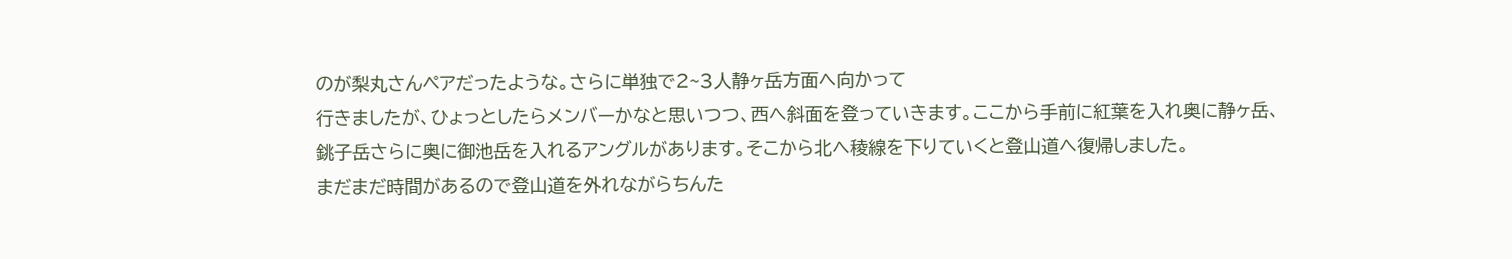のが梨丸さんペアだったような。さらに単独で2~3人静ヶ岳方面へ向かって
行きましたが、ひょっとしたらメンバーかなと思いつつ、西へ斜面を登っていきます。ここから手前に紅葉を入れ奥に静ヶ岳、
銚子岳さらに奥に御池岳を入れるアングルがあります。そこから北へ稜線を下りていくと登山道へ復帰しました。
まだまだ時間があるので登山道を外れながらちんた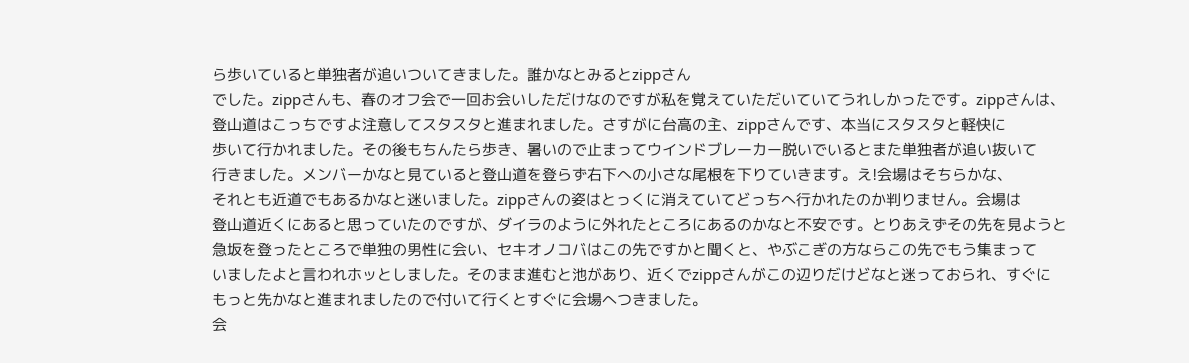ら歩いていると単独者が追いついてきました。誰かなとみるとzippさん
でした。zippさんも、春のオフ会で一回お会いしただけなのですが私を覚えていただいていてうれしかったです。zippさんは、
登山道はこっちですよ注意してスタスタと進まれました。さすがに台高の主、zippさんです、本当にスタスタと軽快に
歩いて行かれました。その後もちんたら歩き、暑いので止まってウインドブレーカー脱いでいるとまた単独者が追い抜いて
行きました。メンバーかなと見ていると登山道を登らず右下への小さな尾根を下りていきます。え!会場はそちらかな、
それとも近道でもあるかなと迷いました。zippさんの姿はとっくに消えていてどっちへ行かれたのか判りません。会場は
登山道近くにあると思っていたのですが、ダイラのように外れたところにあるのかなと不安です。とりあえずその先を見ようと
急坂を登ったところで単独の男性に会い、セキオノコバはこの先ですかと聞くと、やぶこぎの方ならこの先でもう集まって
いましたよと言われホッとしました。そのまま進むと池があり、近くでzippさんがこの辺りだけどなと迷っておられ、すぐに
もっと先かなと進まれましたので付いて行くとすぐに会場へつきました。
会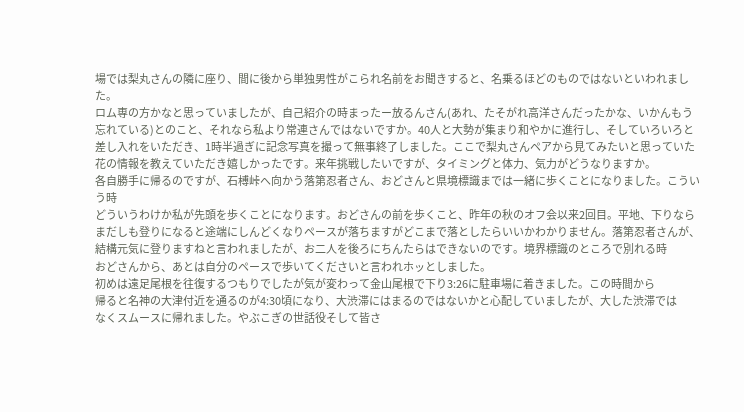場では梨丸さんの隣に座り、間に後から単独男性がこられ名前をお聞きすると、名乗るほどのものではないといわれました。
ロム専の方かなと思っていましたが、自己紹介の時まったー放るんさん(あれ、たそがれ高洋さんだったかな、いかんもう
忘れている)とのこと、それなら私より常連さんではないですか。40人と大勢が集まり和やかに進行し、そしていろいろと
差し入れをいただき、1時半過ぎに記念写真を撮って無事終了しました。ここで梨丸さんペアから見てみたいと思っていた
花の情報を教えていただき嬉しかったです。来年挑戦したいですが、タイミングと体力、気力がどうなりますか。
各自勝手に帰るのですが、石榑峠へ向かう落第忍者さん、おどさんと県境標識までは一緒に歩くことになりました。こういう時
どういうわけか私が先頭を歩くことになります。おどさんの前を歩くこと、昨年の秋のオフ会以来2回目。平地、下りなら
まだしも登りになると途端にしんどくなりペースが落ちますがどこまで落としたらいいかわかりません。落第忍者さんが、
結構元気に登りますねと言われましたが、お二人を後ろにちんたらはできないのです。境界標識のところで別れる時
おどさんから、あとは自分のペースで歩いてくださいと言われホッとしました。
初めは遠足尾根を往復するつもりでしたが気が変わって金山尾根で下り3:26に駐車場に着きました。この時間から
帰ると名神の大津付近を通るのが4:30頃になり、大渋滞にはまるのではないかと心配していましたが、大した渋滞では
なくスムースに帰れました。やぶこぎの世話役そして皆さ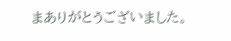まありがとうございました。